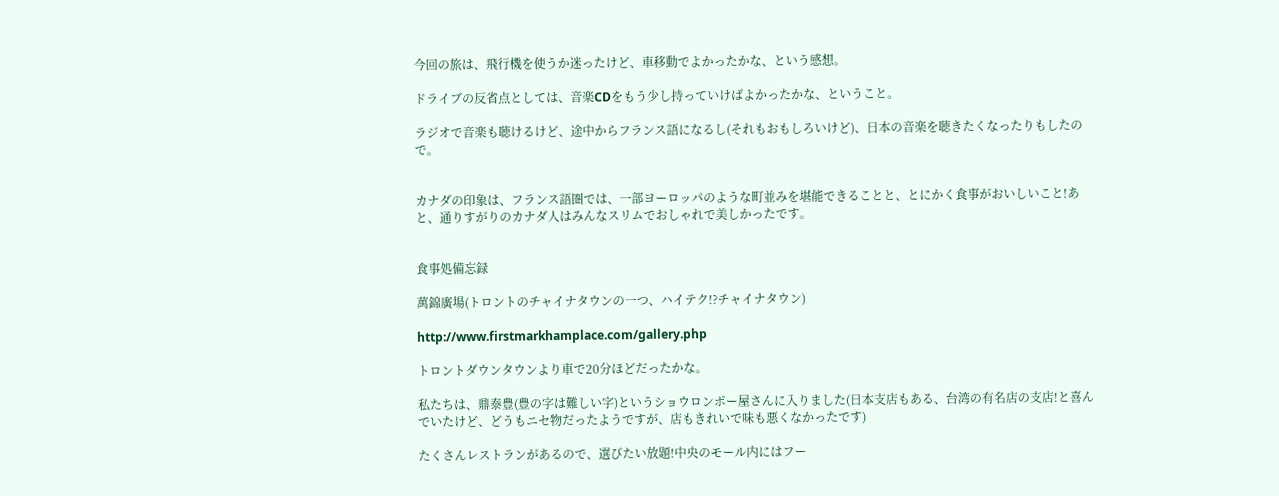今回の旅は、飛行機を使うか迷ったけど、車移動でよかったかな、という感想。

ドライブの反省点としては、音楽CDをもう少し持っていけばよかったかな、ということ。

ラジオで音楽も聴けるけど、途中からフランス語になるし(それもおもしろいけど)、日本の音楽を聴きたくなったりもしたので。


カナダの印象は、フランス語圏では、一部ヨーロッパのような町並みを堪能できることと、とにかく食事がおいしいこと!あと、通りすがりのカナダ人はみんなスリムでおしゃれで美しかったです。


食事処備忘録

萬錦廣場(トロントのチャイナタウンの一つ、ハイテク!?チャイナタウン)

http://www.firstmarkhamplace.com/gallery.php

トロントダウンタウンより車で20分ほどだったかな。

私たちは、鼎泰豊(豊の字は難しい字)というショウロンポー屋さんに入りました(日本支店もある、台湾の有名店の支店!と喜んでいたけど、どうもニセ物だったようですが、店もきれいで味も悪くなかったです)

たくさんレストランがあるので、選びたい放題!中央のモール内にはフー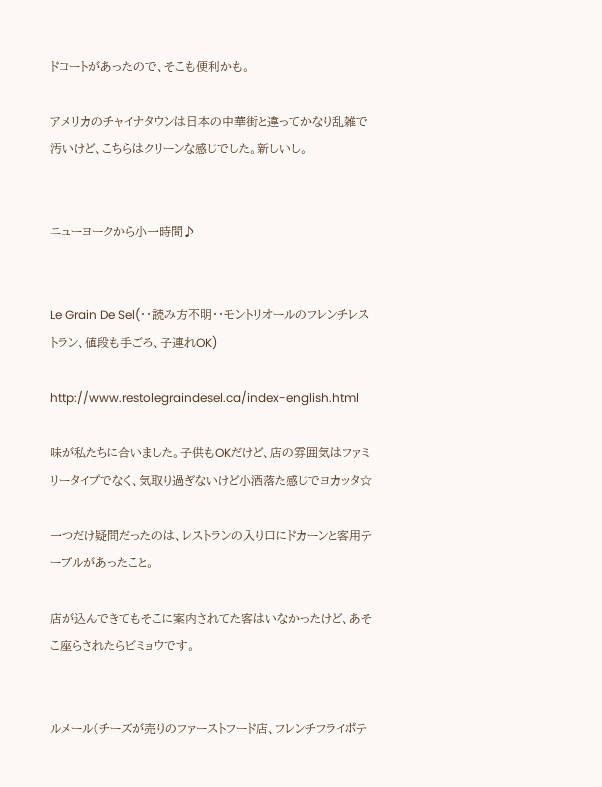ドコートがあったので、そこも便利かも。

アメリカのチャイナタウンは日本の中華街と違ってかなり乱雑で汚いけど、こちらはクリーンな感じでした。新しいし。


ニューヨークから小一時間♪


Le Grain De Sel(・・読み方不明・・モントリオールのフレンチレストラン、値段も手ごろ、子連れOK)

http://www.restolegraindesel.ca/index-english.html

味が私たちに合いました。子供もOKだけど、店の雰囲気はファミリータイプでなく、気取り過ぎないけど小洒落た感じでヨカッタ☆

一つだけ疑問だったのは、レストランの入り口にドカーンと客用テーブルがあったこと。

店が込んできてもそこに案内されてた客はいなかったけど、あそこ座らされたらビミョウです。


ルメール(チーズが売りのファーストフード店、フレンチフライポテ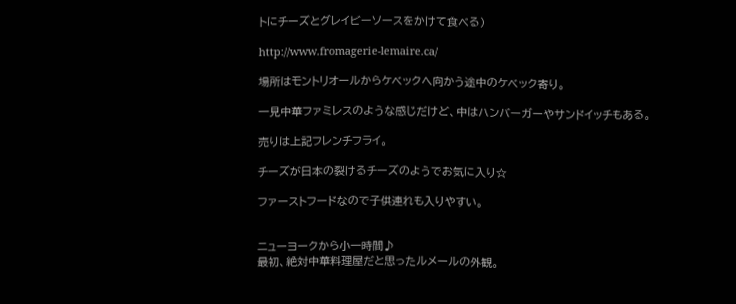トにチーズとグレイビーソースをかけて食べる)

http://www.fromagerie-lemaire.ca/

場所はモントリオールからケベックへ向かう途中のケベック寄り。

一見中華ファミレスのような感じだけど、中はハンバーガーやサンドイッチもある。

売りは上記フレンチフライ。

チーズが日本の裂けるチーズのようでお気に入り☆

ファーストフードなので子供連れも入りやすい。


ニューヨークから小一時間♪
最初、絶対中華料理屋だと思ったルメールの外観。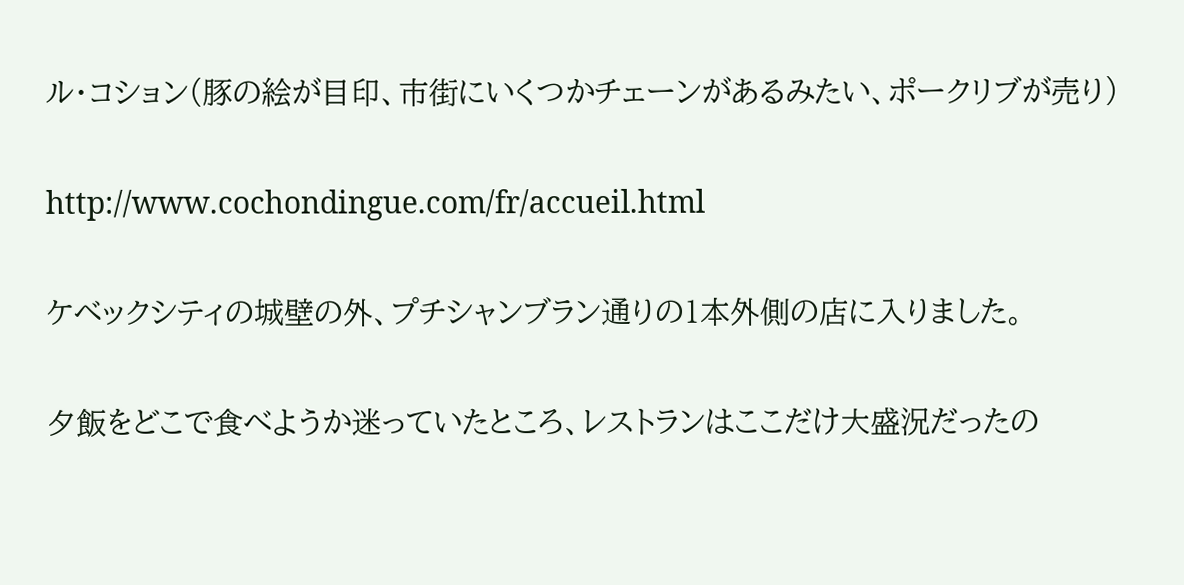ル・コション(豚の絵が目印、市街にいくつかチェーンがあるみたい、ポークリブが売り)

http://www.cochondingue.com/fr/accueil.html

ケベックシティの城壁の外、プチシャンブラン通りの1本外側の店に入りました。

夕飯をどこで食べようか迷っていたところ、レストランはここだけ大盛況だったの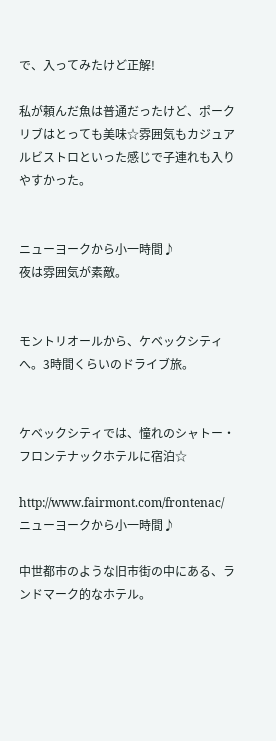で、入ってみたけど正解!

私が頼んだ魚は普通だったけど、ポークリブはとっても美味☆雰囲気もカジュアルビストロといった感じで子連れも入りやすかった。


ニューヨークから小一時間♪
夜は雰囲気が素敵。


モントリオールから、ケベックシティへ。3時間くらいのドライブ旅。


ケベックシティでは、憧れのシャトー・フロンテナックホテルに宿泊☆

http://www.fairmont.com/frontenac/
ニューヨークから小一時間♪

中世都市のような旧市街の中にある、ランドマーク的なホテル。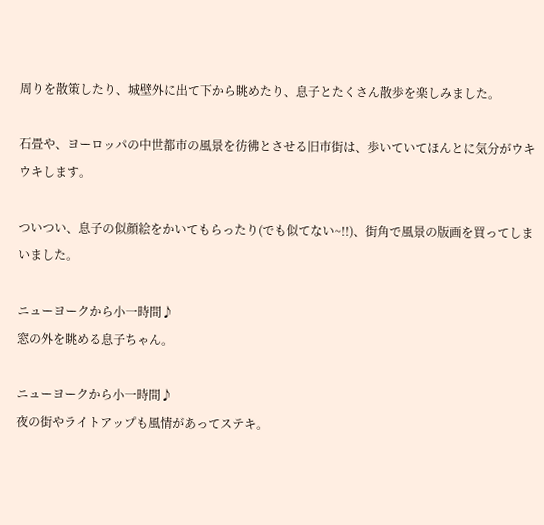周りを散策したり、城壁外に出て下から眺めたり、息子とたくさん散歩を楽しみました。

石畳や、ヨーロッパの中世都市の風景を彷彿とさせる旧市街は、歩いていてほんとに気分がウキウキします。

ついつい、息子の似顔絵をかいてもらったり(でも似てない~!!)、街角で風景の版画を買ってしまいました。

ニューヨークから小一時間♪
窓の外を眺める息子ちゃん。

ニューヨークから小一時間♪
夜の街やライトアップも風情があってステキ。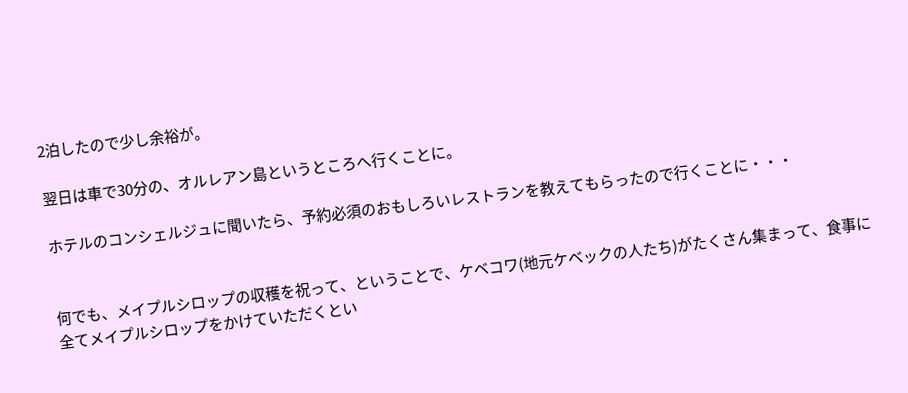2泊したので少し余裕が。

翌日は車で30分の、オルレアン島というところへ行くことに。

ホテルのコンシェルジュに聞いたら、予約必須のおもしろいレストランを教えてもらったので行くことに・・・


何でも、メイプルシロップの収穫を祝って、ということで、ケベコワ(地元ケベックの人たち)がたくさん集まって、食事に全てメイプルシロップをかけていただくとい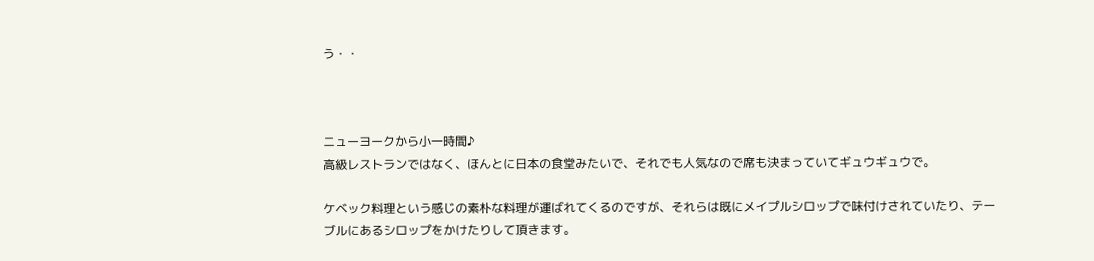う・・



ニューヨークから小一時間♪
高級レストランではなく、ほんとに日本の食堂みたいで、それでも人気なので席も決まっていてギュウギュウで。

ケベック料理という感じの素朴な料理が運ばれてくるのですが、それらは既にメイプルシロップで味付けされていたり、テーブルにあるシロップをかけたりして頂きます。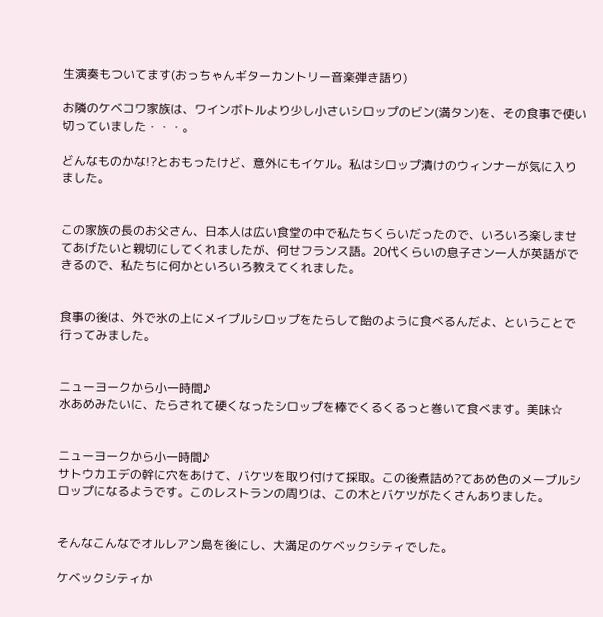生演奏もついてます(おっちゃんギターカントリー音楽弾き語り)

お隣のケベコワ家族は、ワインボトルより少し小さいシロップのビン(満タン)を、その食事で使い切っていました・・・。

どんなものかな!?とおもったけど、意外にもイケル。私はシロップ漬けのウィンナーが気に入りました。


この家族の長のお父さん、日本人は広い食堂の中で私たちくらいだったので、いろいろ楽しませてあげたいと親切にしてくれましたが、何せフランス語。20代くらいの息子さン一人が英語ができるので、私たちに何かといろいろ教えてくれました。


食事の後は、外で氷の上にメイプルシロップをたらして飴のように食べるんだよ、ということで行ってみました。


ニューヨークから小一時間♪
水あめみたいに、たらされて硬くなったシロップを棒でくるくるっと巻いて食べます。美味☆


ニューヨークから小一時間♪
サトウカエデの幹に穴をあけて、バケツを取り付けて採取。この後煮詰め?てあめ色のメープルシロップになるようです。このレストランの周りは、この木とバケツがたくさんありました。


そんなこんなでオルレアン島を後にし、大満足のケベックシティでした。

ケベックシティか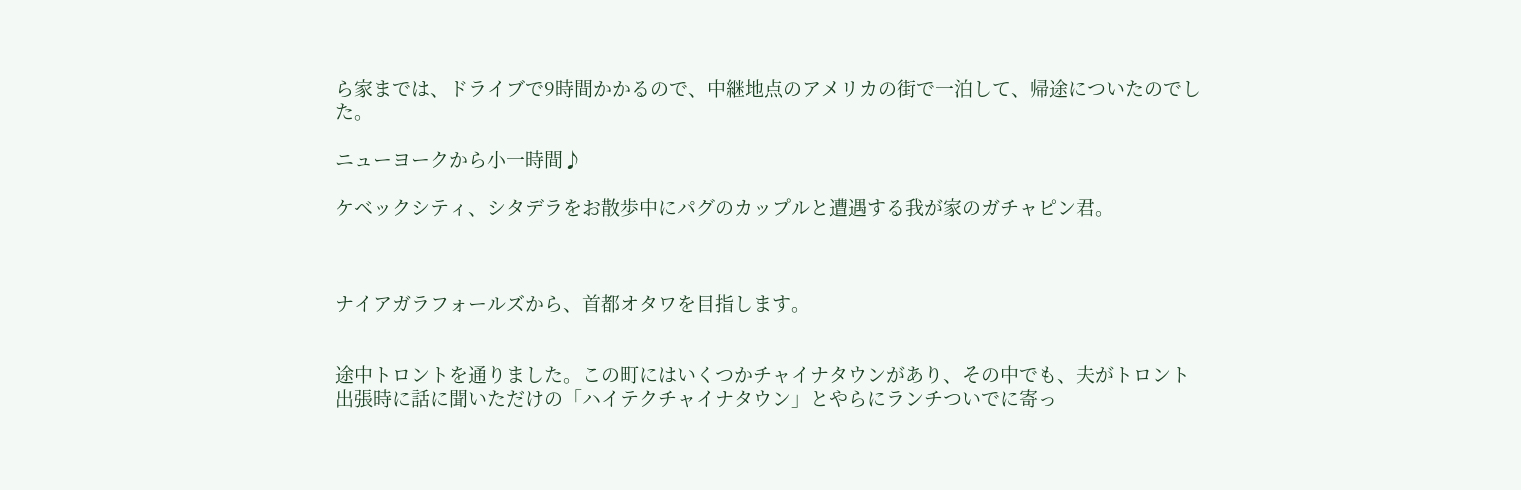ら家までは、ドライブで9時間かかるので、中継地点のアメリカの街で一泊して、帰途についたのでした。

ニューヨークから小一時間♪

ケベックシティ、シタデラをお散歩中にパグのカップルと遭遇する我が家のガチャピン君。



ナイアガラフォールズから、首都オタワを目指します。


途中トロントを通りました。この町にはいくつかチャイナタウンがあり、その中でも、夫がトロント出張時に話に聞いただけの「ハイテクチャイナタウン」とやらにランチついでに寄っ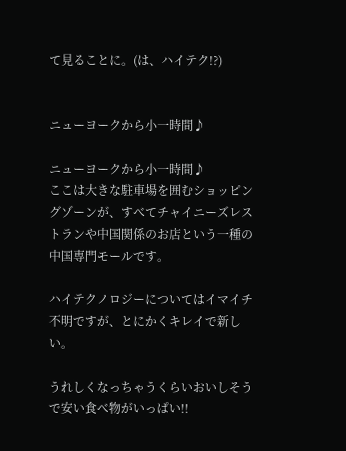て見ることに。(は、ハイテク!?)


ニューヨークから小一時間♪

ニューヨークから小一時間♪
ここは大きな駐車場を囲むショッピングゾーンが、すべてチャイニーズレストランや中国関係のお店という一種の中国専門モールです。

ハイテクノロジーについてはイマイチ不明ですが、とにかくキレイで新しい。

うれしくなっちゃうくらいおいしそうで安い食べ物がいっぱい!!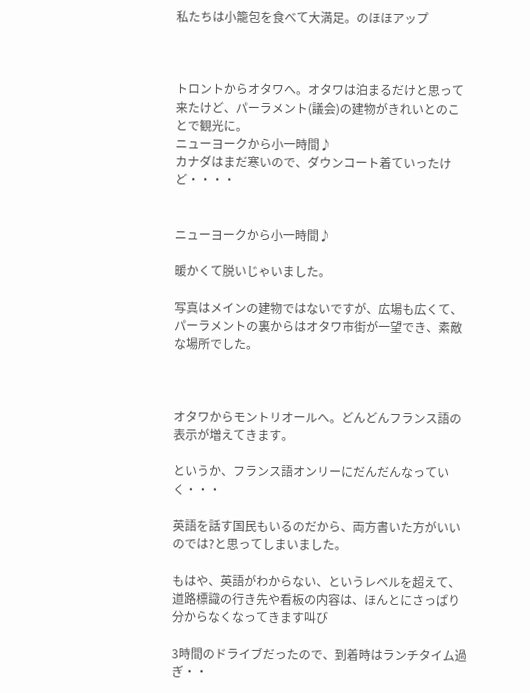私たちは小籠包を食べて大満足。のほほアップ



トロントからオタワへ。オタワは泊まるだけと思って来たけど、パーラメント(議会)の建物がきれいとのことで観光に。
ニューヨークから小一時間♪
カナダはまだ寒いので、ダウンコート着ていったけど・・・・


ニューヨークから小一時間♪

暖かくて脱いじゃいました。

写真はメインの建物ではないですが、広場も広くて、パーラメントの裏からはオタワ市街が一望でき、素敵な場所でした。



オタワからモントリオールへ。どんどんフランス語の表示が増えてきます。

というか、フランス語オンリーにだんだんなっていく・・・

英語を話す国民もいるのだから、両方書いた方がいいのでは?と思ってしまいました。

もはや、英語がわからない、というレベルを超えて、道路標識の行き先や看板の内容は、ほんとにさっぱり分からなくなってきます叫び

3時間のドライブだったので、到着時はランチタイム過ぎ・・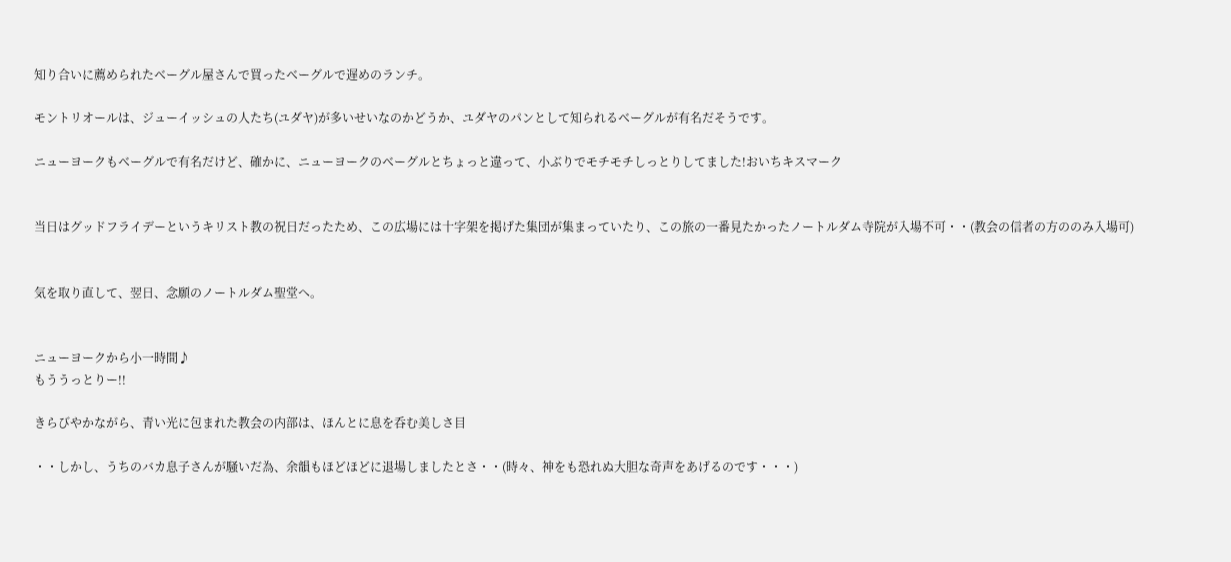知り合いに薦められたベーグル屋さんで買ったベーグルで遅めのランチ。

モントリオールは、ジューイッシュの人たち(ユダヤ)が多いせいなのかどうか、ユダヤのパンとして知られるベーグルが有名だそうです。

ニューヨークもベーグルで有名だけど、確かに、ニューヨークのベーグルとちょっと違って、小ぶりでモチモチしっとりしてました!おいちキスマーク


当日はグッドフライデーというキリスト教の祝日だったため、この広場には十字架を掲げた集団が集まっていたり、この旅の一番見たかったノートルダム寺院が入場不可・・(教会の信者の方ののみ入場可)


気を取り直して、翌日、念願のノートルダム聖堂へ。


ニューヨークから小一時間♪
もううっとりー!!

きらびやかながら、青い光に包まれた教会の内部は、ほんとに息を呑む美しさ目

・・しかし、うちのバカ息子さんが騒いだ為、余韻もほどほどに退場しましたとさ・・(時々、神をも恐れぬ大胆な奇声をあげるのです・・・)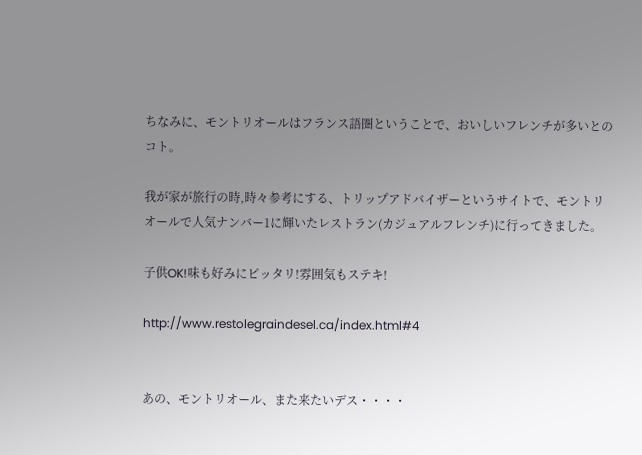ちなみに、モントリオールはフランス語圏ということで、おいしいフレンチが多いとのコト。

我が家が旅行の時,時々参考にする、トリップアドバイザーというサイトで、モントリオールで人気ナンバー1に輝いたレストラン(カジュアルフレンチ)に行ってきました。

子供OK!味も好みにピッタリ!雰囲気もステキ!

http://www.restolegraindesel.ca/index.html#4


あの、モントリオール、また来たいデス・・・・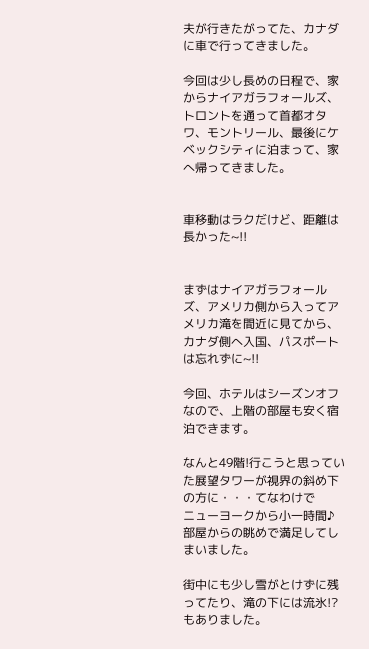夫が行きたがってた、カナダに車で行ってきました。

今回は少し長めの日程で、家からナイアガラフォールズ、トロントを通って首都オタワ、モントリール、最後にケベックシティに泊まって、家へ帰ってきました。


車移動はラクだけど、距離は長かった~!!


まずはナイアガラフォールズ、アメリカ側から入ってアメリカ滝を間近に見てから、カナダ側へ入国、パスポートは忘れずに~!!

今回、ホテルはシーズンオフなので、上階の部屋も安く宿泊できます。

なんと49階!行こうと思っていた展望タワーが視界の斜め下の方に・・・てなわけで
ニューヨークから小一時間♪
部屋からの眺めで満足してしまいました。

街中にも少し雪がとけずに残ってたり、滝の下には流氷!?もありました。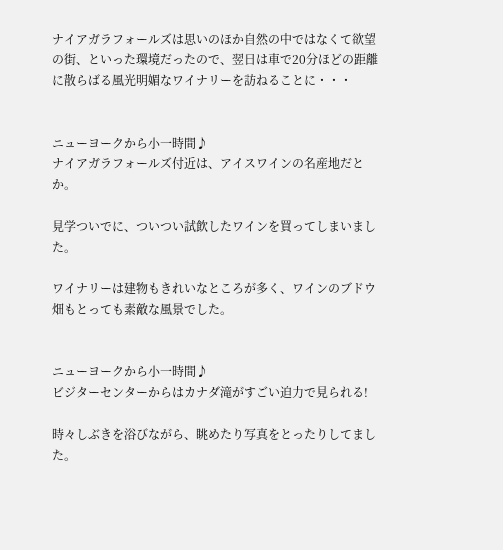ナイアガラフォールズは思いのほか自然の中ではなくて欲望の街、といった環境だったので、翌日は車で20分ほどの距離に散らばる風光明媚なワイナリーを訪ねることに・・・


ニューヨークから小一時間♪
ナイアガラフォールズ付近は、アイスワインの名産地だとか。

見学ついでに、ついつい試飲したワインを買ってしまいました。

ワイナリーは建物もきれいなところが多く、ワインのブドウ畑もとっても素敵な風景でした。


ニューヨークから小一時間♪
ビジターセンターからはカナダ滝がすごい迫力で見られる!

時々しぶきを浴びながら、眺めたり写真をとったりしてました。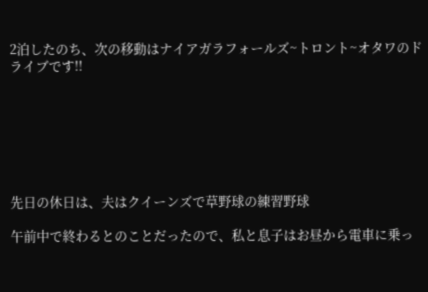2泊したのち、次の移動はナイアガラフォールズ~トロント~オタワのドライブです!!







先日の休日は、夫はクイーンズで草野球の練習野球

午前中で終わるとのことだったので、私と息子はお昼から電車に乗っ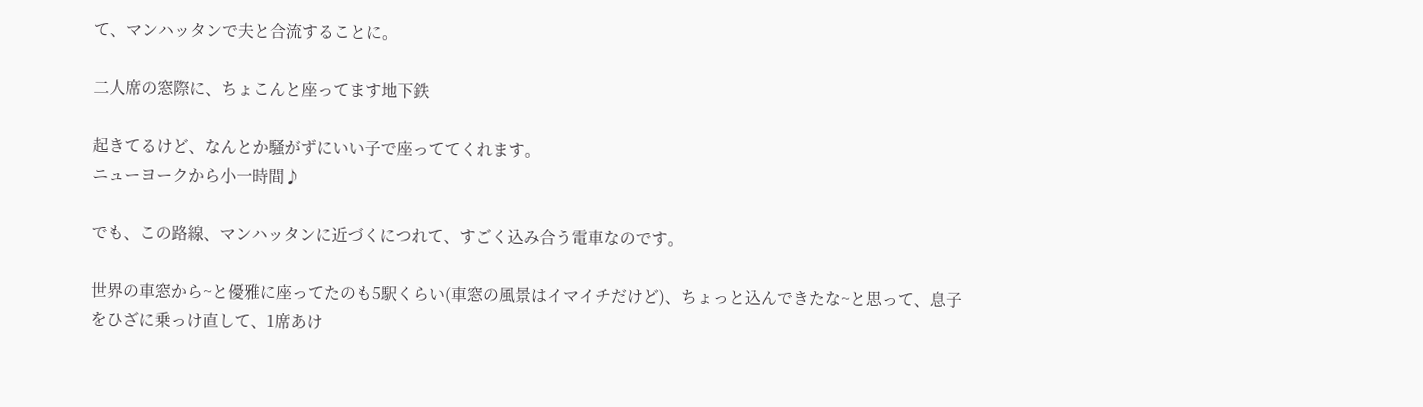て、マンハッタンで夫と合流することに。

二人席の窓際に、ちょこんと座ってます地下鉄

起きてるけど、なんとか騒がずにいい子で座っててくれます。
ニューヨークから小一時間♪

でも、この路線、マンハッタンに近づくにつれて、すごく込み合う電車なのです。

世界の車窓から~と優雅に座ってたのも5駅くらい(車窓の風景はイマイチだけど)、ちょっと込んできたな~と思って、息子をひざに乗っけ直して、1席あけ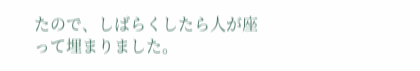たので、しばらくしたら人が座って埋まりました。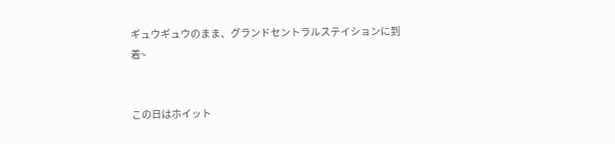ギュウギュウのまま、グランドセントラルステイションに到着~


この日はホイット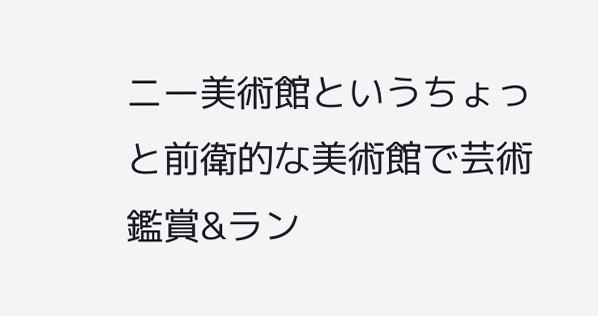ニー美術館というちょっと前衛的な美術館で芸術鑑賞&ラン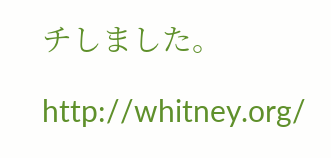チしました。

http://whitney.org/